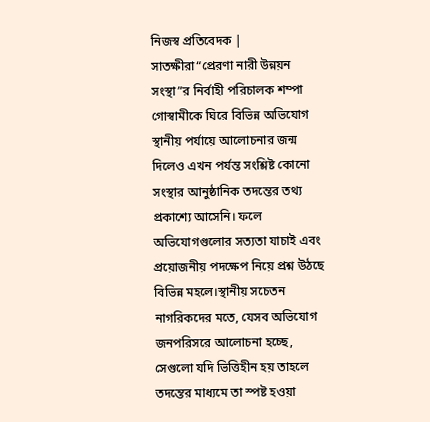নিজস্ব প্রতিবেদক | সাতক্ষীরা“প্রেরণা নারী উন্নয়ন সংস্থা”র নির্বাহী পরিচালক শম্পা গোস্বামীকে ঘিরে বিভিন্ন অভিযোগ স্থানীয় পর্যায়ে আলোচনার জন্ম দিলেও এখন পর্যন্ত সংশ্লিষ্ট কোনো সংস্থার আনুষ্ঠানিক তদন্তের তথ্য প্রকাশ্যে আসেনি। ফলে অভিযোগগুলোর সত্যতা যাচাই এবং প্রয়োজনীয় পদক্ষেপ নিয়ে প্রশ্ন উঠছে বিভিন্ন মহলে।স্থানীয় সচেতন নাগরিকদের মতে, যেসব অভিযোগ জনপরিসরে আলোচনা হচ্ছে, সেগুলো যদি ভিত্তিহীন হয় তাহলে তদন্তের মাধ্যমে তা স্পষ্ট হওয়া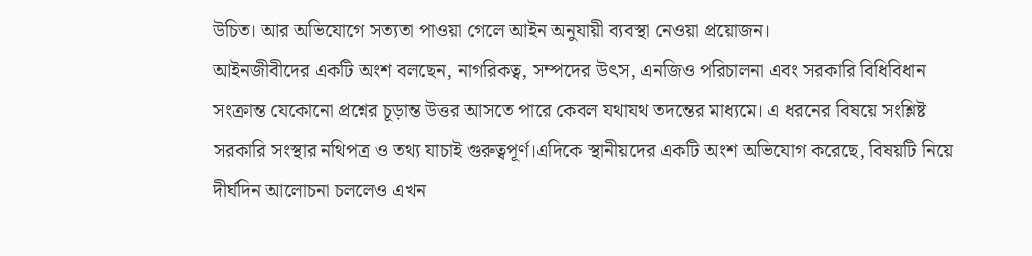উচিত। আর অভিযোগে সত্যতা পাওয়া গেলে আইন অনুযায়ী ব্যবস্থা নেওয়া প্রয়োজন।
আইনজীবীদের একটি অংশ বলছেন, নাগরিকত্ব, সম্পদের উৎস, এনজিও পরিচালনা এবং সরকারি বিধিবিধান সংক্রান্ত যেকোনো প্রশ্নের চূড়ান্ত উত্তর আসতে পারে কেবল যথাযথ তদন্তের মাধ্যমে। এ ধরনের বিষয়ে সংশ্লিষ্ট সরকারি সংস্থার নথিপত্র ও তথ্য যাচাই গুরুত্বপূর্ণ।এদিকে স্থানীয়দের একটি অংশ অভিযোগ করেছে, বিষয়টি নিয়ে দীর্ঘদিন আলোচনা চললেও এখন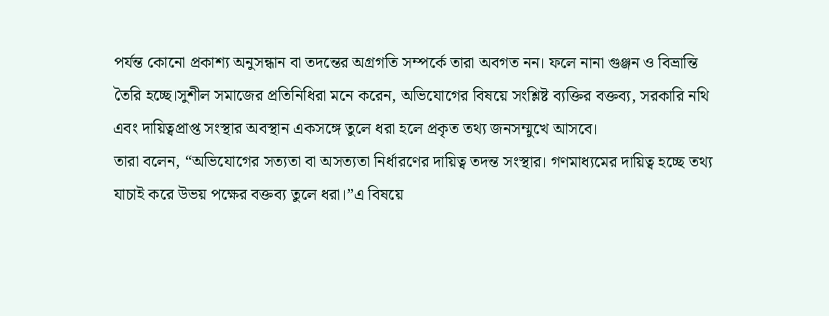পর্যন্ত কোনো প্রকাশ্য অনুসন্ধান বা তদন্তের অগ্রগতি সম্পর্কে তারা অবগত নন। ফলে নানা গুঞ্জন ও বিভ্রান্তি তৈরি হচ্ছে।সুশীল সমাজের প্রতিনিধিরা মনে করেন, অভিযোগের বিষয়ে সংশ্লিষ্ট ব্যক্তির বক্তব্য, সরকারি নথি এবং দায়িত্বপ্রাপ্ত সংস্থার অবস্থান একসঙ্গে তুলে ধরা হলে প্রকৃত তথ্য জনসম্মুখে আসবে।
তারা বলেন, “অভিযোগের সত্যতা বা অসত্যতা নির্ধারণের দায়িত্ব তদন্ত সংস্থার। গণমাধ্যমের দায়িত্ব হচ্ছে তথ্য যাচাই করে উভয় পক্ষের বক্তব্য তুলে ধরা।”এ বিষয়ে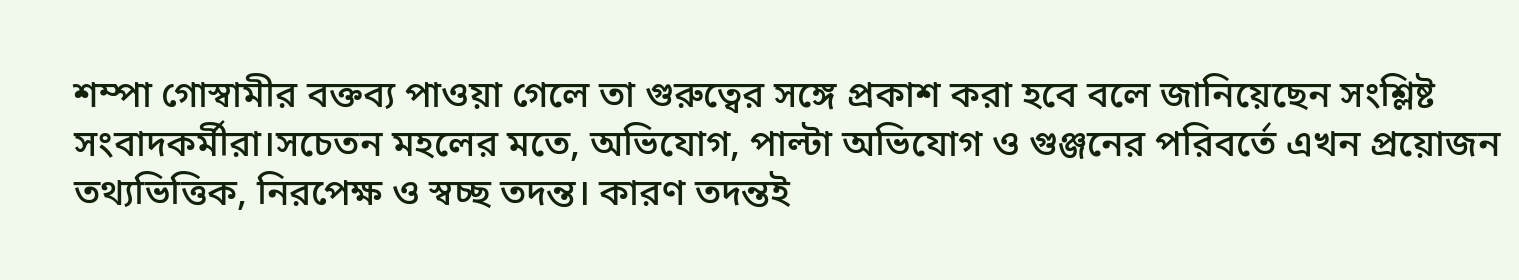শম্পা গোস্বামীর বক্তব্য পাওয়া গেলে তা গুরুত্বের সঙ্গে প্রকাশ করা হবে বলে জানিয়েছেন সংশ্লিষ্ট সংবাদকর্মীরা।সচেতন মহলের মতে, অভিযোগ, পাল্টা অভিযোগ ও গুঞ্জনের পরিবর্তে এখন প্রয়োজন তথ্যভিত্তিক, নিরপেক্ষ ও স্বচ্ছ তদন্ত। কারণ তদন্তই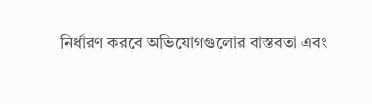নির্ধারণ করবে অভিযোগগুলোর বাস্তবতা এবং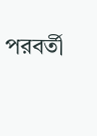পরবর্তী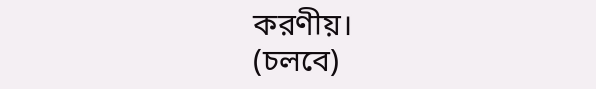করণীয়।
(চলবে)